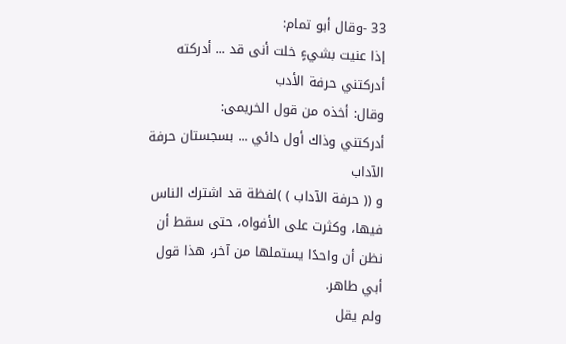33 -وقال أبو تمام:
إذا عنيت بشيءٍ خلت أنى قد ... أدركته أدركتني حرفة الأدب
وقال: أخذه من قول الخريمى:
أدركتني وذاك أول دائي ... بسجستان حرفة الآداب
و (( حرفة الآداب ) )لفظة قد اشترك الناس فيها، وكثرت على الأفواه، حتى سقط أن نظن أن واحدًا يستملها من آخر، هذا قول أبي طاهر.
ولم يقل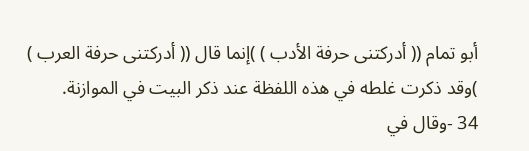أبو تمام (( أدركتنى حرفة الأدب ) )إنما قال (( أدركتنى حرفة العرب ) )وقد ذكرت غلطه في هذه اللفظة عند ذكر البيت في الموازنة.
34 -وقال في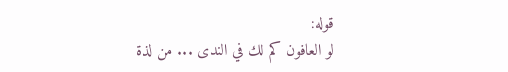قوله:
لو العافون كم لك في الندى ... من لذة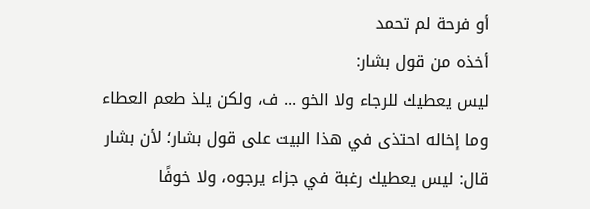أو فرحة لم تحمد
أخذه من قول بشار:
ليس يعطيك للرجاء ولا الخو ... ف، ولكن يلذ طعم العطاء
وما إخاله احتذى في هذا البيت على قول بشار؛ لأن بشار قال: ليس يعطيك رغبة في جزاء يرجوه، ولا خوفًا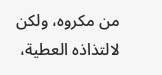من مكروه، ولكن لالتذاذه العطية،